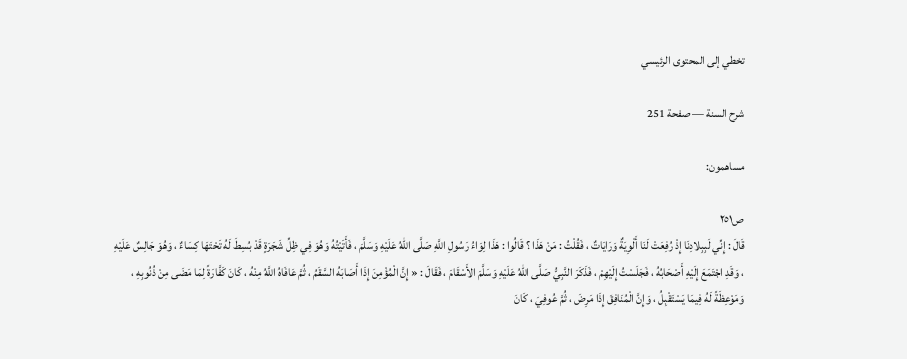تخطي إلى المحتوى الرئيسي

شرح السنة — صفحة 251

مساهمون:

ص٢٥١
قَالَ : إِنِّي لَبِبِلادِنَا إِذْ رُفِعَتْ لَنَا أَلْوِيَةٌ وَرَايَاتٌ ، فَقُلْتُ : مَنْ هَذَا ؟ قَالُوا : هَذَا لِوَاءُ رَسُولِ اللَّهِ صَلَّى اللهُ عَلَيْهِ وَسَلَّمَ ، فَأَتَيْتُهُ وَهُوَ فِي ظِلِّ شَجَرَةٍ قَدْ بُسِطَ لَهُ تَحْتَهَا كِسَاءٌ ، وَهُوَ جَالِسٌ عَلَيْهِ ، وَقَدِ اجْتَمَعَ إِلَيْهِ أَصْحَابُهُ ، فَجَلَسْتُ إِلَيْهِمْ ، فَذَكَرَ النَّبِيُّ صَلَّى اللهُ عَلَيْهِ وَسَلَّمَ الأَسْقَامَ ، فَقَالَ : « إِنَّ الْمُؤْمِنَ إِذَا أَصَابَهُ السَّقَمُ ، ثُمَّ عَافَاهُ اللَّهُ مِنْهُ ، كَانَ كَفَّارَةً لِمَا مَضَى مِنْ ذُنُوبِهِ ، وَمَوْعِظَةً لَهُ فِيمَا يَسْتَقْبِلُ ، وَإِنَّ الْمُنَافِقَ إِذَا مَرِضَ ، ثُمَّ عُوفِيَ ، كَانَ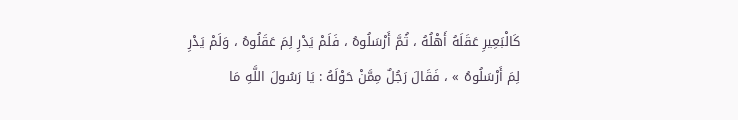كَالْبَعِيرِ عَقَلَهُ أَهْلُهُ ، ثُمَّ أَرْسَلُوهُ ، فَلَمْ يَدْرِ لِمَ عَقَلُوهُ ، وَلَمْ يَدْرِ لِمَ أَرْسَلُوهُ » ، فَقَالَ رَجُلٌ مِمَّنْ حَوْلَهُ : يَا رَسُولَ اللَّهِ مَا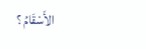الأَسْقَامُ ؟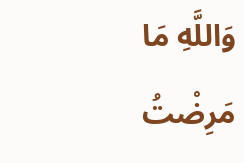وَاللَّهِ مَا مَرِضْتُ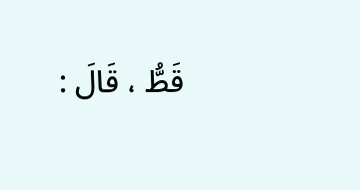قَطُّ ، قَالَ :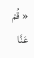« قُمْ عَنَّا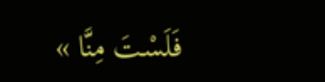فَلَسْتَ مِنَّا »